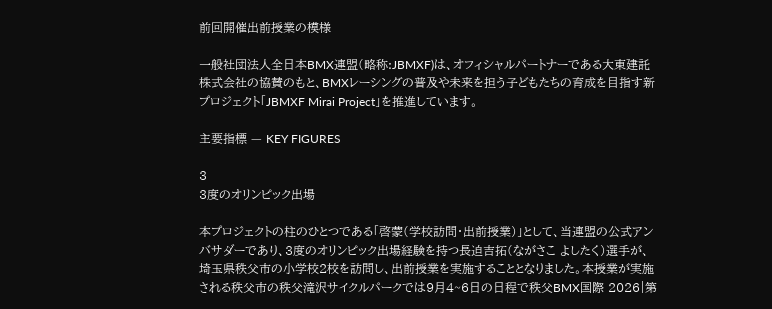前回開催出前授業の模様

一般社団法人全日本BMX連盟(略称:JBMXF)は、オフィシャルパートナーである大東建託株式会社の協賛のもと、BMXレーシングの普及や未来を担う子どもたちの育成を目指す新プロジェクト「JBMXF Mirai Project」を推進しています。

主要指標 — KEY FIGURES

3
3度のオリンピック出場

本プロジェクトの柱のひとつである「啓蒙(学校訪問・出前授業)」として、当連盟の公式アンバサダーであり、3度のオリンピック出場経験を持つ長迫吉拓(ながさこ よしたく)選手が、埼玉県秩父市の小学校2校を訪問し、出前授業を実施することとなりました。本授業が実施される秩父市の秩父滝沢サイクルパークでは9月4~6日の日程で秩父BMX国際 2026|第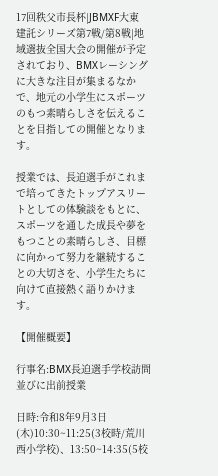17回秩父市長杯|JBMXF大東建託シリーズ第7戦/第8戦|地域選抜全国大会の開催が予定されており、BMXレーシングに大きな注目が集まるなかで、地元の小学生にスポーツのもつ素晴らしさを伝えることを目指しての開催となります。

授業では、長迫選手がこれまで培ってきたトップアスリートとしての体験談をもとに、スポーツを通した成長や夢をもつことの素晴らしさ、目標に向かって努力を継続することの大切さを、小学生たちに向けて直接熱く語りかけます。

【開催概要】

行事名:BMX長迫選手学校訪問並びに出前授業

日時:令和8年9月3日(木)10:30~11:25(3校時/荒川西小学校)、13:50~14:35(5校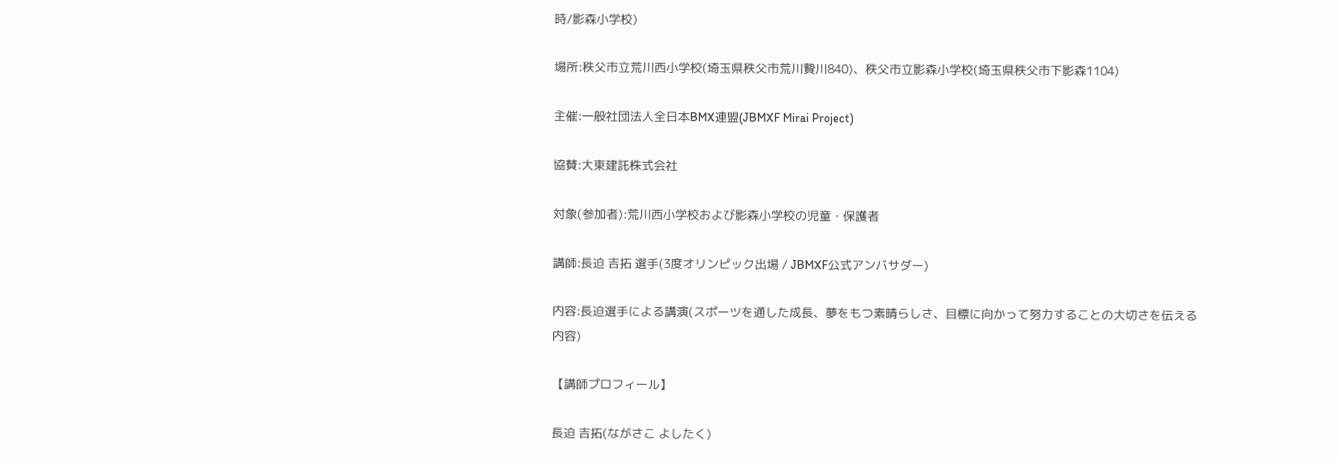時/影森小学校)

場所:秩父市立荒川西小学校(埼玉県秩父市荒川贄川840)、秩父市立影森小学校(埼玉県秩父市下影森1104)

主催:一般社団法人全日本BMX連盟(JBMXF Mirai Project)

協賛:大東建託株式会社

対象(参加者):荒川西小学校および影森小学校の児童・保護者

講師:長迫 吉拓 選手(3度オリンピック出場 / JBMXF公式アンバサダー)

内容:長迫選手による講演(スポーツを通した成長、夢をもつ素晴らしさ、目標に向かって努力することの大切さを伝える内容)

【講師プロフィール】

長迫 吉拓(ながさこ よしたく)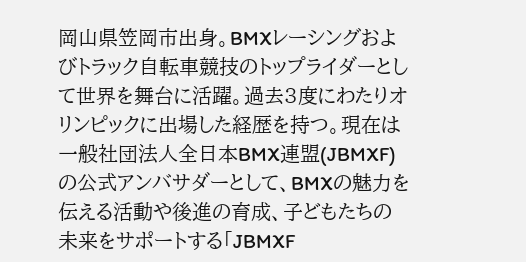岡山県笠岡市出身。BMXレーシングおよびトラック自転車競技のトップライダーとして世界を舞台に活躍。過去3度にわたりオリンピックに出場した経歴を持つ。現在は一般社団法人全日本BMX連盟(JBMXF)の公式アンバサダーとして、BMXの魅力を伝える活動や後進の育成、子どもたちの未来をサポートする「JBMXF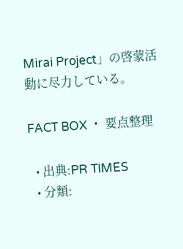Mirai Project」の啓蒙活動に尽力している。

FACT BOX ・ 要点整理

  • 出典:PR TIMES
  • 分類: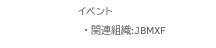イベント
  • 関連組織:JBMXF